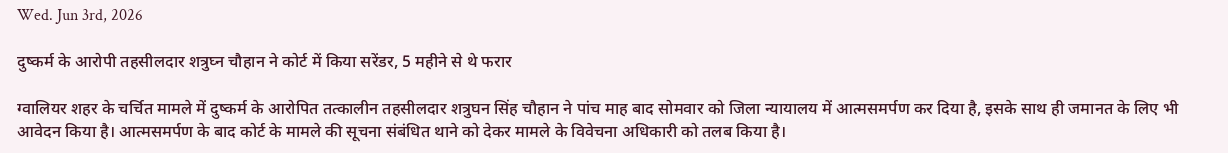Wed. Jun 3rd, 2026

दुष्‍कर्म के आरोपी तहसीलदार शत्रुघ्‍न चौहान ने कोर्ट में किया सरेंडर, 5 महीने से थे फरार

ग्वालियर शहर के चर्चित मामले में दुष्कर्म के आरोपित तत्कालीन तहसीलदार शत्रुघन सिंह चौहान ने पांच माह बाद सोमवार को जिला न्यायालय में आत्मसमर्पण कर दिया है, इसके साथ ही जमानत के लिए भी आवेदन किया है। आत्मसमर्पण के बाद कोर्ट के मामले की सूचना संबंधित थाने को देकर मामले के विवेचना अधिकारी को तलब किया है।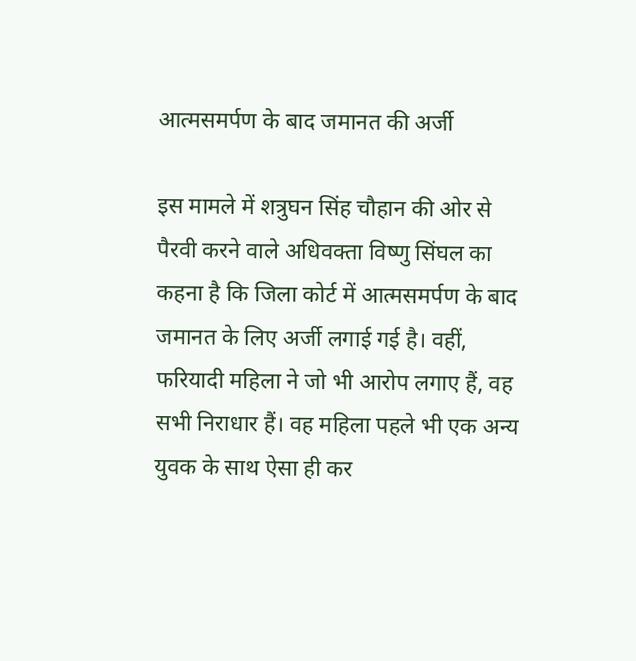आत्मसमर्पण के बाद जमानत की अर्जी

इस मामले में शत्रुघन सिंह चौहान की ओर से पैरवी करने वाले अधिवक्ता विष्णु सिंघल का कहना है कि जिला कोर्ट में आत्मसमर्पण के बाद जमानत के लिए अर्जी लगाई गई है। वहीं, फरियादी महिला ने जो भी आरोप लगाए हैं, वह सभी निराधार हैं। वह महिला पहले भी एक अन्य युवक के साथ ऐसा ही कर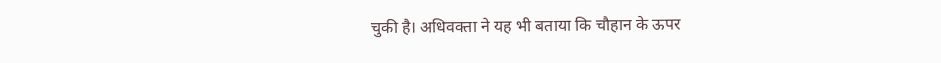चुकी है। अधिवक्ता ने यह भी बताया कि चौहान के ऊपर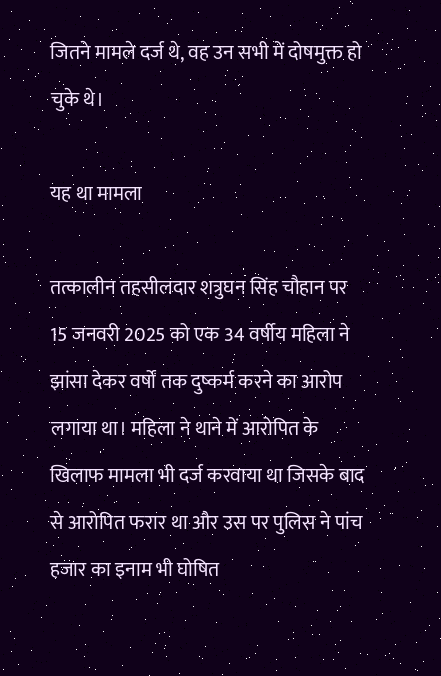जितने मामले दर्ज थे, वह उन सभी में दोषमुक्त हो चुके थे।

यह था मामला

तत्कालीन तहसीलदार शत्रुघन सिंह चौहान पर 15 जनवरी 2025 को एक 34 वर्षीय महिला ने झांसा देकर वर्षों तक दुष्कर्म करने का आरोप लगाया था। महिला ने थाने में आरोपित के खिलाफ मामला भी दर्ज करवाया था जिसके बाद से आरोपित फरार था और उस पर पुलिस ने पांच हजार का इनाम भी घोषित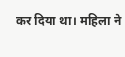कर दिया था। महिला ने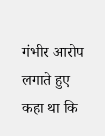गंभीर आरोप लगाते हुए कहा था कि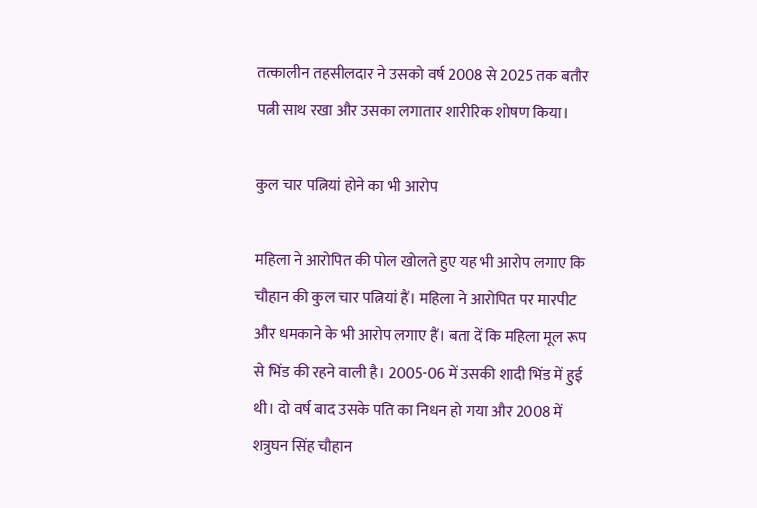तत्कालीन तहसीलदार ने उसको वर्ष 2008 से 2025 तक बतौर पत्नी साथ रखा और उसका लगातार शारीरिक शोषण किया।

कुल चार पत्नियां होने का भी आरोप

महिला ने आरोपित की पोल खोलते हुए यह भी आरोप लगाए कि चौहान की कुल चार पत्नियां हैं। महिला ने आरोपित पर मारपीट और धमकाने के भी आरोप लगाए हैं। बता दें कि महिला मूल रूप से भिंड की रहने वाली है। 2005-06 में उसकी शादी भिंड में हुई थी। दो वर्ष बाद उसके पति का निधन हो गया और 2008 में शत्रुघन सिंह चौहान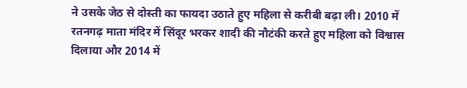ने उसके जेठ से दोस्ती का फायदा उठाते हुए महिला से करीबी बढ़ा ली। 2010 में रतनगढ़ माता मंदिर में सिंदूर भरकर शादी की नौटंकी करते हुए महिला को विश्वास दिलाया और 2014 में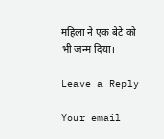महिला ने एक बेटे को भी जन्म दिया।

Leave a Reply

Your email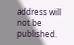address will not be published.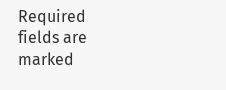Required fields are marked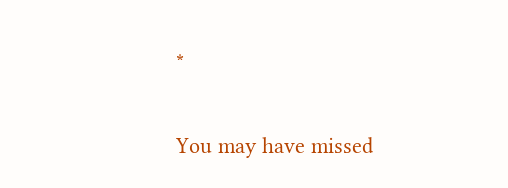*

You may have missed